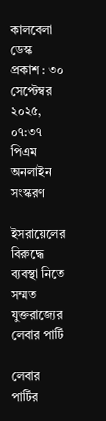কালবেলা ডেস্ক
প্রকাশ : ৩০ সেপ্টেম্বর ২০২৫, ০৭:৩৭ পিএম
অনলাইন সংস্করণ

ইসরায়েলের বিরুদ্ধে ব্যবস্থা নিতে সম্মত যুক্তরাজ্যের লেবার পার্টি

লেবার পার্টির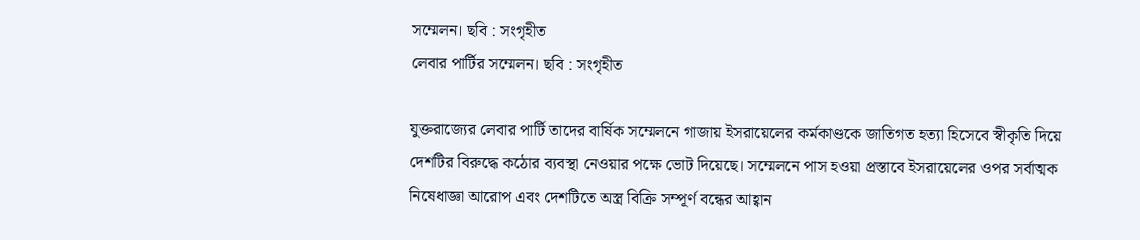সম্মেলন। ছবি : সংগৃহীত
লেবার পার্টির সম্মেলন। ছবি : সংগৃহীত

যুক্তরাজ্যের লেবার পার্টি তাদের বার্ষিক সম্মেলনে গাজায় ইসরায়েলের কর্মকাণ্ডকে জাতিগত হত্যা হিসেবে স্বীকৃতি দিয়ে দেশটির বিরুদ্ধে কঠোর ব্যবস্থা নেওয়ার পক্ষে ভোট দিয়েছে। সম্মেলনে পাস হওয়া প্রস্তাবে ইসরায়েলের ওপর সর্বাত্মক নিষেধাজ্ঞা আরোপ এবং দেশটিতে অস্ত্র বিক্রি সম্পূর্ণ বন্ধের আহ্বান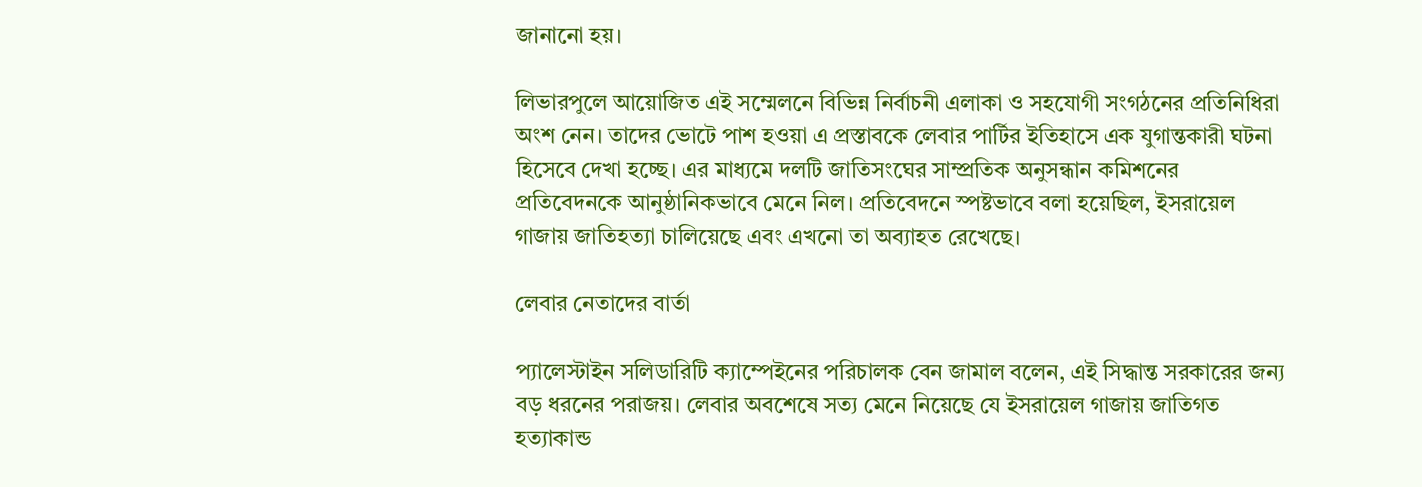জানানো হয়।

লিভারপুলে আয়োজিত এই সম্মেলনে বিভিন্ন নির্বাচনী এলাকা ও সহযোগী সংগঠনের প্রতিনিধিরা অংশ নেন। তাদের ভোটে পাশ হওয়া এ প্রস্তাবকে লেবার পার্টির ইতিহাসে এক যুগান্তকারী ঘটনা হিসেবে দেখা হচ্ছে। এর মাধ্যমে দলটি জাতিসংঘের সাম্প্রতিক অনুসন্ধান কমিশনের প্রতিবেদনকে আনুষ্ঠানিকভাবে মেনে নিল। প্রতিবেদনে স্পষ্টভাবে বলা হয়েছিল, ইসরায়েল গাজায় জাতিহত্যা চালিয়েছে এবং এখনো তা অব্যাহত রেখেছে।

লেবার নেতাদের বার্তা

প্যালেস্টাইন সলিডারিটি ক্যাম্পেইনের পরিচালক বেন জামাল বলেন, এই সিদ্ধান্ত সরকারের জন্য বড় ধরনের পরাজয়। লেবার অবশেষে সত্য মেনে নিয়েছে যে ইসরায়েল গাজায় জাতিগত হত্যাকান্ড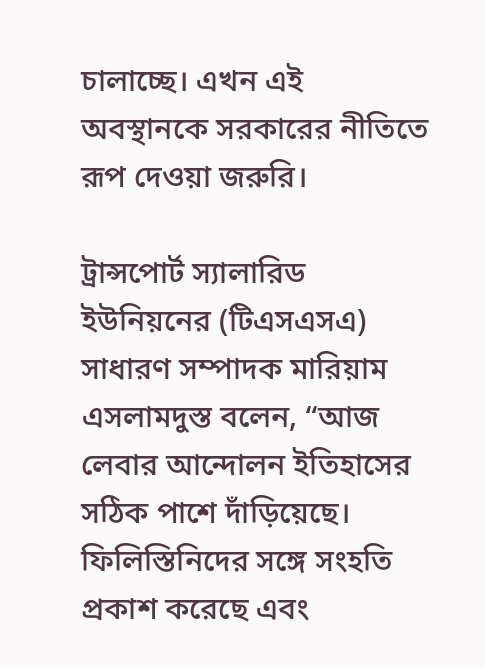চালাচ্ছে। এখন এই অবস্থানকে সরকারের নীতিতে রূপ দেওয়া জরুরি।

ট্রান্সপোর্ট স্যালারিড ইউনিয়নের (টিএসএসএ) সাধারণ সম্পাদক মারিয়াম এসলামদুস্ত বলেন, “আজ লেবার আন্দোলন ইতিহাসের সঠিক পাশে দাঁড়িয়েছে। ফিলিস্তিনিদের সঙ্গে সংহতি প্রকাশ করেছে এবং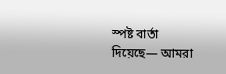স্পষ্ট বার্তা দিয়েছে— আমরা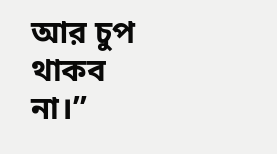আর চুপ থাকব না।”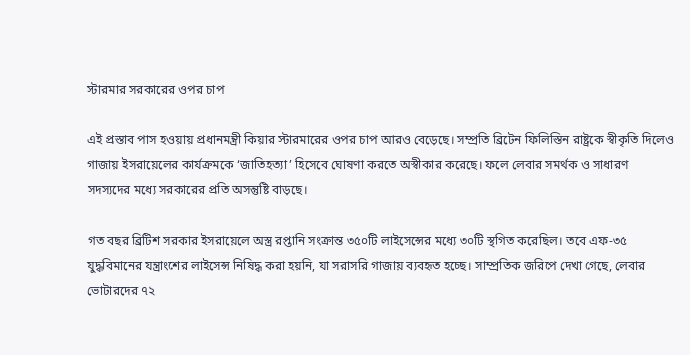স্টারমার সরকারের ওপর চাপ

এই প্রস্তাব পাস হওয়ায় প্রধানমন্ত্রী কিয়ার স্টারমারের ওপর চাপ আরও বেড়েছে। সম্প্রতি ব্রিটেন ফিলিস্তিন রাষ্ট্রকে স্বীকৃতি দিলেও গাজায় ইসরায়েলের কার্যক্রমকে ‘জাতিহত্যা’ হিসেবে ঘোষণা করতে অস্বীকার করেছে। ফলে লেবার সমর্থক ও সাধারণ সদস্যদের মধ্যে সরকারের প্রতি অসন্তুষ্টি বাড়ছে।

গত বছর ব্রিটিশ সরকার ইসরায়েলে অস্ত্র রপ্তানি সংক্রান্ত ৩৫০টি লাইসেন্সের মধ্যে ৩০টি স্থগিত করেছিল। তবে এফ-৩৫ যুদ্ধবিমানের যন্ত্রাংশের লাইসেন্স নিষিদ্ধ করা হয়নি, যা সরাসরি গাজায় ব্যবহৃত হচ্ছে। সাম্প্রতিক জরিপে দেখা গেছে, লেবার ভোটারদের ৭২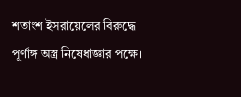শতাংশ ইসরায়েলের বিরুদ্ধে পূর্ণাঙ্গ অস্ত্র নিষেধাজ্ঞার পক্ষে।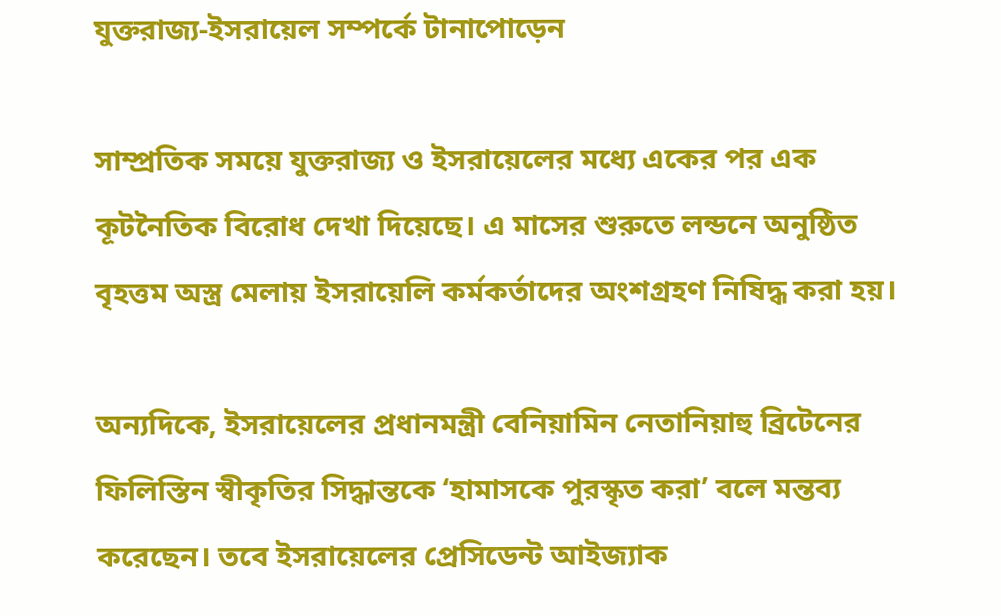যুক্তরাজ্য-ইসরায়েল সম্পর্কে টানাপোড়েন

সাম্প্রতিক সময়ে যুক্তরাজ্য ও ইসরায়েলের মধ্যে একের পর এক কূটনৈতিক বিরোধ দেখা দিয়েছে। এ মাসের শুরুতে লন্ডনে অনুষ্ঠিত বৃহত্তম অস্ত্র মেলায় ইসরায়েলি কর্মকর্তাদের অংশগ্রহণ নিষিদ্ধ করা হয়।

অন্যদিকে, ইসরায়েলের প্রধানমন্ত্রী বেনিয়ামিন নেতানিয়াহু ব্রিটেনের ফিলিস্তিন স্বীকৃতির সিদ্ধান্তকে ‘হামাসকে পুরস্কৃত করা’ বলে মন্তব্য করেছেন। তবে ইসরায়েলের প্রেসিডেন্ট আইজ্যাক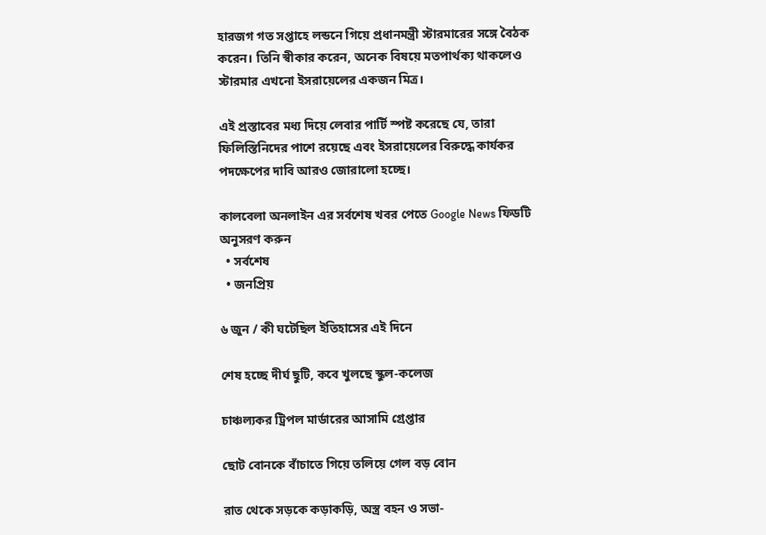হারজগ গত সপ্তাহে লন্ডনে গিয়ে প্রধানমন্ত্রী স্টারমারের সঙ্গে বৈঠক করেন। তিনি স্বীকার করেন, অনেক বিষয়ে মতপার্থক্য থাকলেও স্টারমার এখনো ইসরায়েলের একজন মিত্র।

এই প্রস্তাবের মধ্য দিয়ে লেবার পার্টি স্পষ্ট করেছে যে, তারা ফিলিস্তিনিদের পাশে রয়েছে এবং ইসরায়েলের বিরুদ্ধে কার্যকর পদক্ষেপের দাবি আরও জোরালো হচ্ছে।

কালবেলা অনলাইন এর সর্বশেষ খবর পেতে Google News ফিডটি অনুসরণ করুন
  • সর্বশেষ
  • জনপ্রিয়

৬ জুন / কী ঘটেছিল ইতিহাসের এই দিনে

শেষ হচ্ছে দীর্ঘ ছুটি, কবে খুলছে স্কুল-কলেজ

চাঞ্চল্যকর ট্রিপল মার্ডারের আসামি গ্রেপ্তার

ছোট বোনকে বাঁচাতে গিয়ে তলিয়ে গেল বড় বোন

রাত থেকে সড়কে কড়াকড়ি, অস্ত্র বহন ও সভা-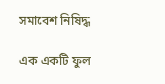সমাবেশ নিষিদ্ধ

এক একটি ফুল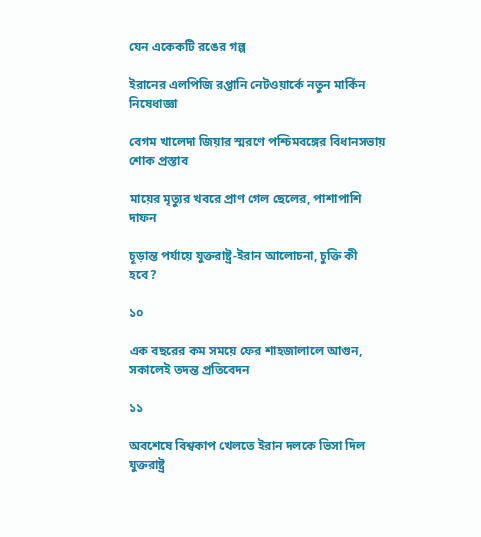যেন একেকটি রঙের গল্প

ইরানের এলপিজি রপ্তানি নেটওয়ার্কে নতুন মার্কিন নিষেধাজ্ঞা

বেগম খালেদা জিয়ার স্মরণে পশ্চিমবঙ্গের বিধানসভায় শোক প্রস্তাব

মায়ের মৃত্যুর খবরে প্রাণ গেল ছেলের, পাশাপাশি দাফন

চূড়ান্ত পর্যায়ে যুক্তরাষ্ট্র-ইরান আলোচনা, চুক্তি কী হবে?

১০

এক বছরের কম সময়ে ফের শাহজালালে আগুন, সকালেই তদন্ত প্রতিবেদন

১১

অবশেষে বিশ্বকাপ খেলতে ইরান দলকে ভিসা দিল যুক্তরাষ্ট্র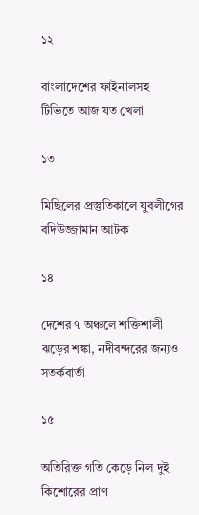১২

বাংলাদেশের ফাইনালসহ টিভিতে আজ যত খেলা

১৩

মিছিলের প্রস্তুতিকালে যুবলীগের বদিউজ্জামান আটক

১৪

দেশের ৭ অঞ্চলে শক্তিশালী ঝড়ের শঙ্কা, নদীবন্দরের জন্যও সতর্কবার্তা

১৫

অতিরিক্ত গতি কেড়ে নিল দুই কিশোরের প্রাণ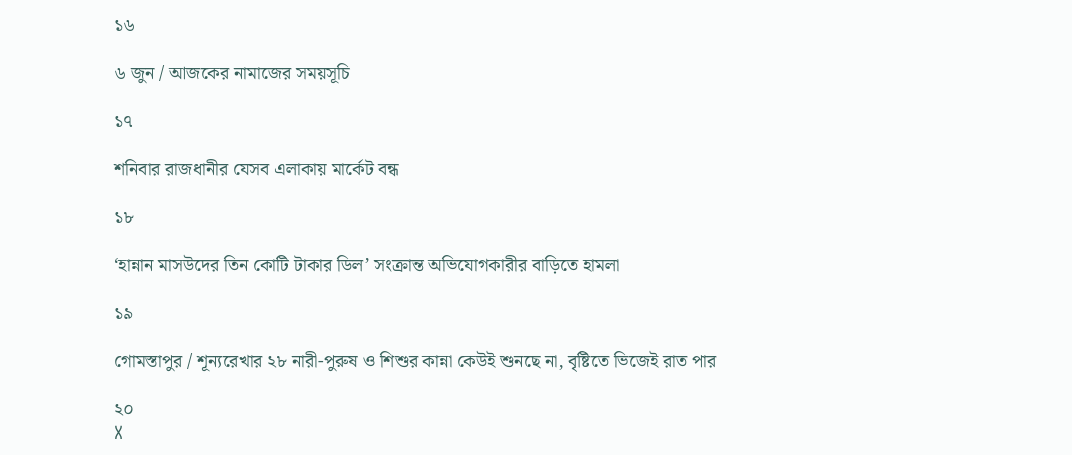১৬

৬ জুন / আজকের নামাজের সময়সূচি

১৭

শনিবার রাজধানীর যেসব এলাকায় মার্কেট বন্ধ

১৮

‘হান্নান মাসউদের তিন কোটি টাকার ডিল’ সংক্রান্ত অভিযোগকারীর বাড়িতে হামলা

১৯

গোমস্তাপুর / শূন্যরেখার ২৮ নারী-পুরুষ ও শিশুর কান্না কেউই শুনছে না, বৃষ্টিতে ভিজেই রাত পার

২০
X